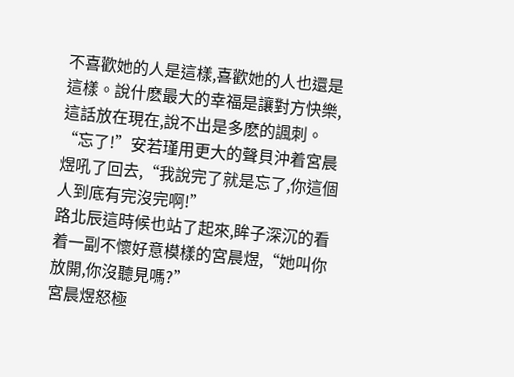不喜歡她的人是這樣,喜歡她的人也還是這樣。說什麽最大的幸福是讓對方快樂,這話放在現在,說不出是多麽的諷刺。
“忘了!”安若瑾用更大的聲貝沖着宮晨煜吼了回去,“我說完了就是忘了,你這個人到底有完沒完啊!”
路北辰這時候也站了起來,眸子深沉的看着一副不懷好意模樣的宮晨煜,“她叫你放開,你沒聽見嗎?”
宮晨煜怒極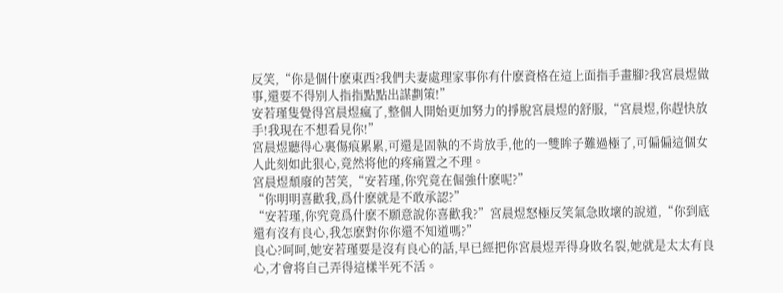反笑,“你是個什麽東西?我們夫妻處理家事你有什麽資格在這上面指手畫腳?我宮晨煜做事,還要不得别人指指點點出謀劃策!”
安若瑾隻覺得宮晨煜瘋了,整個人開始更加努力的掙脫宮晨煜的舒服,“宮晨煜,你趕快放手!我現在不想看見你!”
宮晨煜聽得心裏傷痕累累,可還是固執的不肯放手,他的一雙眸子難過極了,可偏偏這個女人此刻如此狠心,竟然将他的疼痛置之不理。
宮晨煜頹廢的苦笑,“安若瑾,你究竟在倔強什麽呢?”
“你明明喜歡我,爲什麽就是不敢承認?”
“安若瑾,你究竟爲什麽不願意說你喜歡我?”宮晨煜怒極反笑氣急敗壞的說道,“你到底還有沒有良心,我怎麽對你你還不知道嗎?”
良心?呵呵,她安若瑾要是沒有良心的話,早已經把你宮晨煜弄得身敗名裂,她就是太太有良心,才會将自己弄得這樣半死不活。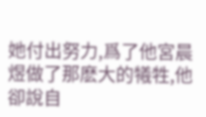她付出努力,爲了他宮晨煜做了那麽大的犧牲,他卻說自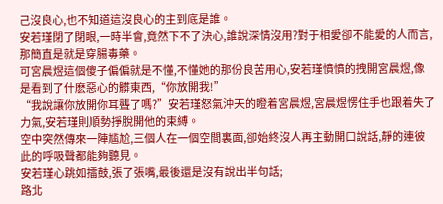己沒良心,也不知道這沒良心的主到底是誰。
安若瑾閉了閉眼,一時半會,竟然下不了決心,誰說深情沒用?對于相愛卻不能愛的人而言,那簡直是就是穿腸毒藥。
可宮晨煜這個傻子偏偏就是不懂,不懂她的那份良苦用心,安若瑾憤憤的拽開宮晨煜,像是看到了什麽惡心的髒東西,“你放開我!”
“我說讓你放開你耳聾了嗎?”安若瑾怒氣沖天的瞪着宮晨煜,宮晨煜愣住手也跟着失了力氣,安若瑾則順勢掙脫開他的束縛。
空中突然傳來一陣尴尬,三個人在一個空間裏面,卻始終沒人再主動開口說話,靜的連彼此的呼吸聲都能夠聽見。
安若瑾心跳如擂鼓,張了張嘴,最後還是沒有說出半句話;
路北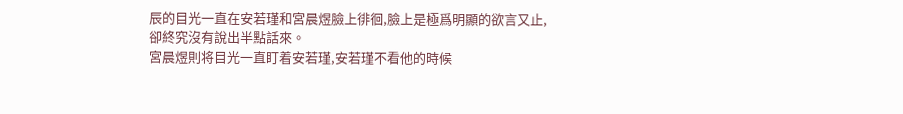辰的目光一直在安若瑾和宮晨煜臉上徘徊,臉上是極爲明顯的欲言又止,卻終究沒有說出半點話來。
宮晨煜則将目光一直盯着安若瑾,安若瑾不看他的時候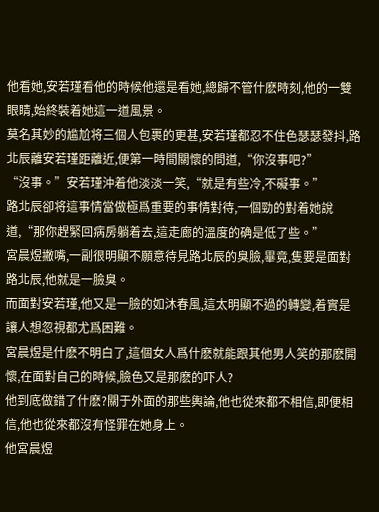他看她,安若瑾看他的時候他還是看她,總歸不管什麽時刻,他的一雙眼睛,始終裝着她這一道風景。
莫名其妙的尴尬将三個人包裹的更甚,安若瑾都忍不住色瑟瑟發抖,路北辰離安若瑾距離近,便第一時間關懷的問道,“你沒事吧?”
“沒事。”安若瑾沖着他淡淡一笑,“就是有些冷,不礙事。”
路北辰卻将這事情當做極爲重要的事情對待,一個勁的對着她說道,“那你趕緊回病房躺着去,這走廊的溫度的确是低了些。”
宮晨煜撇嘴,一副很明顯不願意待見路北辰的臭臉,畢竟,隻要是面對路北辰,他就是一臉臭。
而面對安若瑾,他又是一臉的如沐春風,這太明顯不過的轉變,着實是讓人想忽視都尤爲困難。
宮晨煜是什麽不明白了,這個女人爲什麽就能跟其他男人笑的那麽開懷,在面對自己的時候,臉色又是那麽的吓人?
他到底做錯了什麽?關于外面的那些輿論,他也從來都不相信,即便相信,他也從來都沒有怪罪在她身上。
他宮晨煜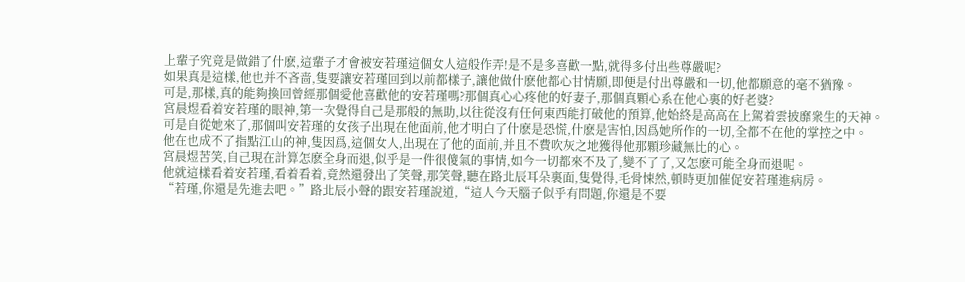上輩子究竟是做錯了什麽,這輩子才會被安若瑾這個女人這般作弄!是不是多喜歡一點,就得多付出些尊嚴呢?
如果真是這樣,他也并不吝啬,隻要讓安若瑾回到以前都樣子,讓他做什麽他都心甘情願,即便是付出尊嚴和一切,他都願意的毫不猶豫。
可是,那樣,真的能夠換回曾經那個愛他喜歡他的安若瑾嗎?那個真心心疼他的好妻子,那個真顆心系在他心裏的好老婆?
宮晨煜看着安若瑾的眼神,第一次覺得自己是那般的無助,以往從沒有任何東西能打破他的預算,他始終是高高在上駕着雲披靡衆生的天神。
可是自從她來了,那個叫安若瑾的女孩子出現在他面前,他才明白了什麽是恐慌,什麽是害怕,因爲她所作的一切,全都不在他的掌控之中。
他在也成不了指點江山的神,隻因爲,這個女人,出現在了他的面前,并且不費吹灰之地獲得他那顆珍藏無比的心。
宮晨煜苦笑,自己現在計算怎麽全身而退,似乎是一件很傻氣的事情,如今一切都來不及了,變不了了,又怎麽可能全身而退呢。
他就這樣看着安若瑾,看着看着,竟然還發出了笑聲,那笑聲,聽在路北辰耳朵裏面,隻覺得,毛骨悚然,頓時更加催促安若瑾進病房。
“若瑾,你還是先進去吧。”路北辰小聲的跟安若瑾說道,“這人今天腦子似乎有問題,你還是不要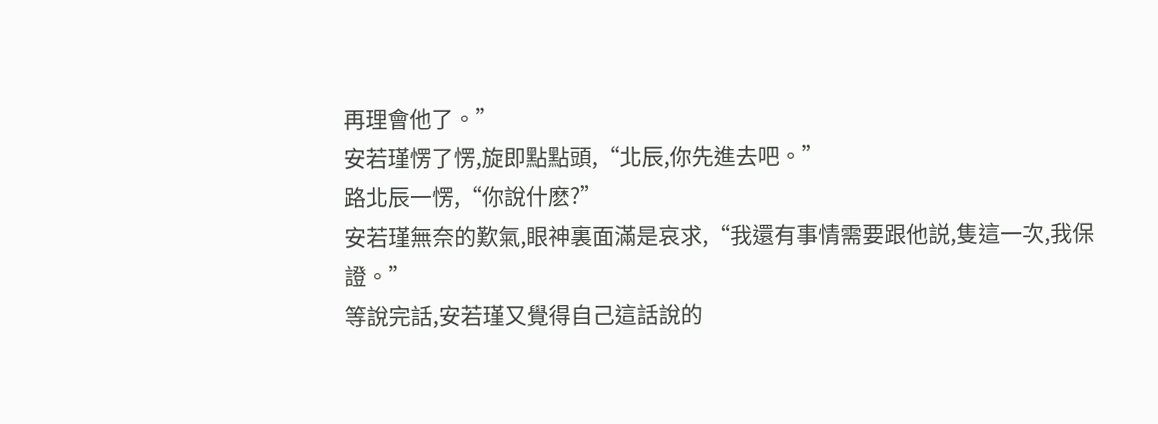再理會他了。”
安若瑾愣了愣,旋即點點頭,“北辰,你先進去吧。”
路北辰一愣,“你說什麽?”
安若瑾無奈的歎氣,眼神裏面滿是哀求,“我還有事情需要跟他説,隻這一次,我保證。”
等說完話,安若瑾又覺得自己這話說的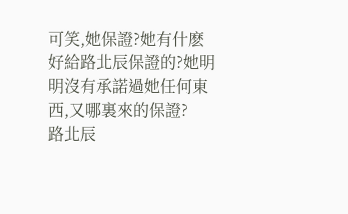可笑,她保證?她有什麽好給路北辰保證的?她明明沒有承諾過她任何東西,又哪裏來的保證?
路北辰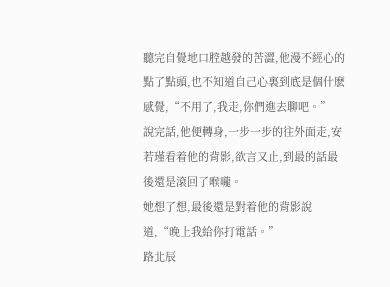聽完自覺地口腔越發的苦澀,他漫不經心的點了點頭,也不知道自己心裏到底是個什麽感覺,“不用了,我走,你們進去聊吧。”
說完話,他便轉身,一步一步的往外面走,安若瑾看着他的背影,欲言又止,到最的話最後還是滾回了喉嚨。
她想了想,最後還是對着他的背影說道,“晚上我給你打電話。”
路北辰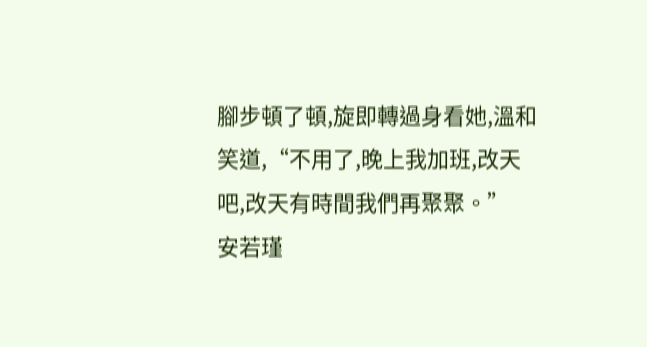腳步頓了頓,旋即轉過身看她,溫和笑道,“不用了,晚上我加班,改天吧,改天有時間我們再聚聚。”
安若瑾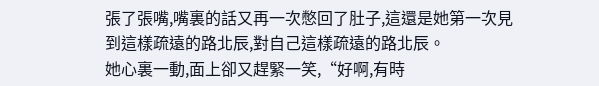張了張嘴,嘴裏的話又再一次憋回了肚子,這還是她第一次見到這樣疏遠的路北辰,對自己這樣疏遠的路北辰。
她心裏一動,面上卻又趕緊一笑,“好啊,有時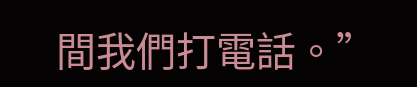間我們打電話。”